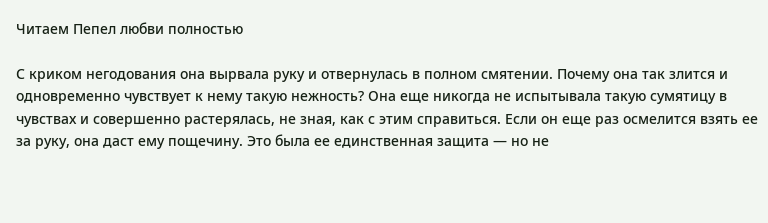Читаем Пепел любви полностью

С криком негодования она вырвала руку и отвернулась в полном смятении. Почему она так злится и одновременно чувствует к нему такую нежность? Она еще никогда не испытывала такую сумятицу в чувствах и совершенно растерялась, не зная, как с этим справиться. Если он еще раз осмелится взять ее за руку, она даст ему пощечину. Это была ее единственная защита — но не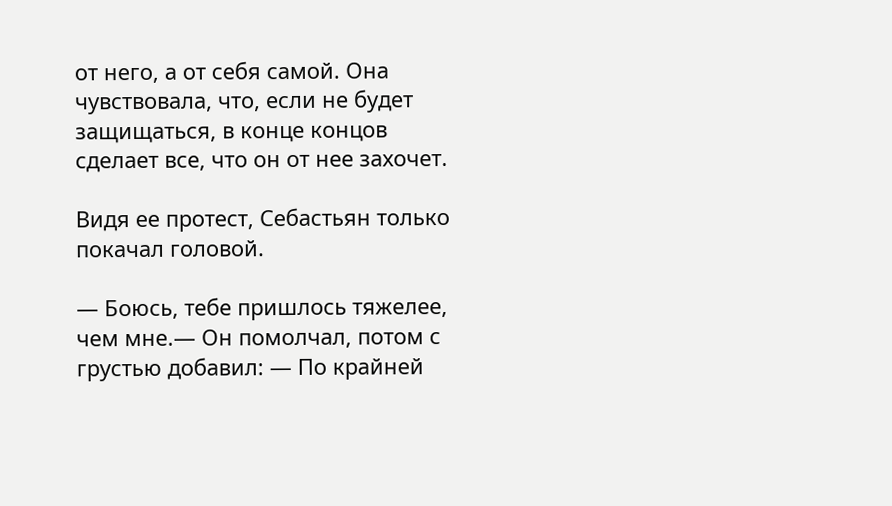от него, а от себя самой. Она чувствовала, что, если не будет защищаться, в конце концов сделает все, что он от нее захочет.

Видя ее протест, Себастьян только покачал головой.

— Боюсь, тебе пришлось тяжелее, чем мне.— Он помолчал, потом с грустью добавил: — По крайней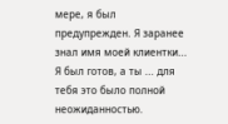мере, я был предупрежден. Я заранее знал имя моей клиентки... Я был готов, а ты ... для тебя это было полной неожиданностью.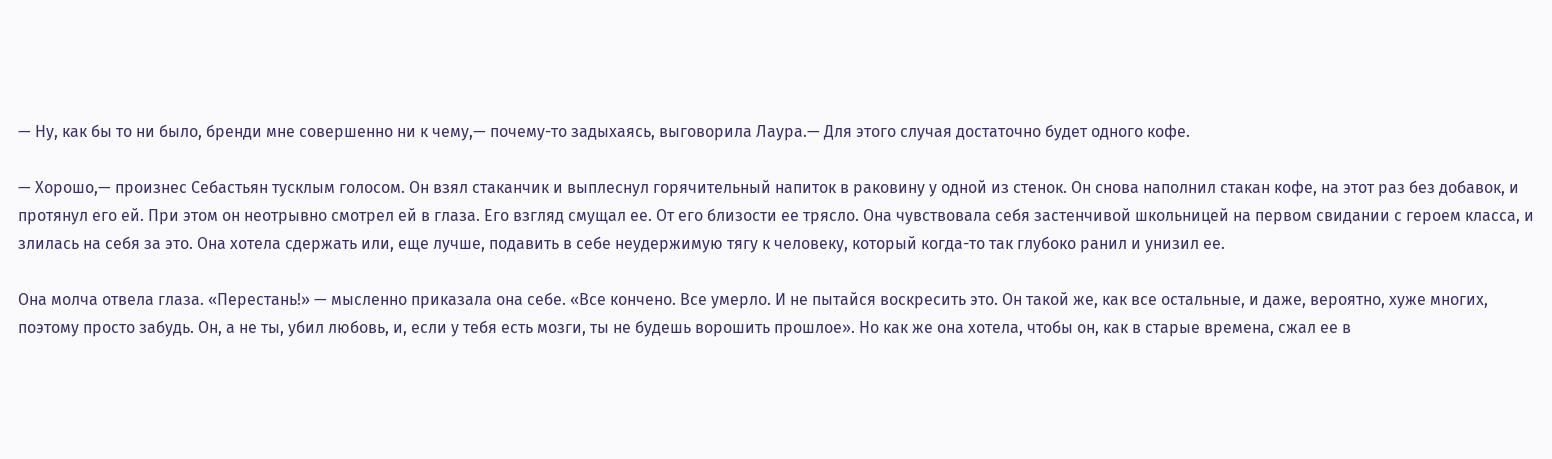— Ну, как бы то ни было, бренди мне совершенно ни к чему,— почему-то задыхаясь, выговорила Лаура.— Для этого случая достаточно будет одного кофе.

— Хорошо,— произнес Себастьян тусклым голосом. Он взял стаканчик и выплеснул горячительный напиток в раковину у одной из стенок. Он снова наполнил стакан кофе, на этот раз без добавок, и протянул его ей. При этом он неотрывно смотрел ей в глаза. Его взгляд смущал ее. От его близости ее трясло. Она чувствовала себя застенчивой школьницей на первом свидании с героем класса, и злилась на себя за это. Она хотела сдержать или, еще лучше, подавить в себе неудержимую тягу к человеку, который когда-то так глубоко ранил и унизил ее.

Она молча отвела глаза. «Перестань!» — мысленно приказала она себе. «Все кончено. Все умерло. И не пытайся воскресить это. Он такой же, как все остальные, и даже, вероятно, хуже многих, поэтому просто забудь. Он, а не ты, убил любовь, и, если у тебя есть мозги, ты не будешь ворошить прошлое». Но как же она хотела, чтобы он, как в старые времена, сжал ее в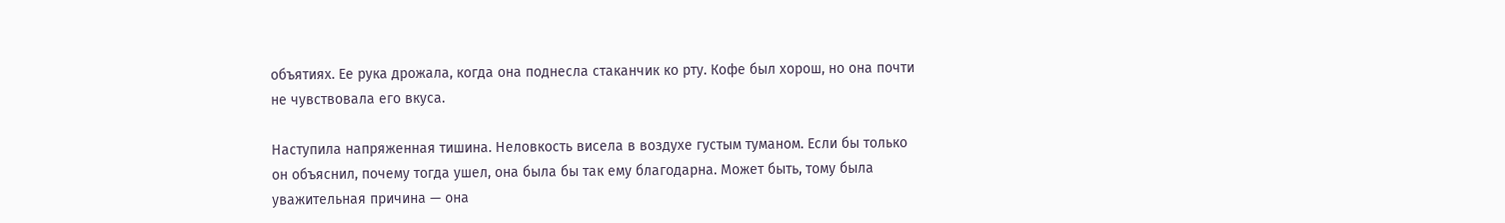объятиях. Ее рука дрожала, когда она поднесла стаканчик ко рту. Кофе был хорош, но она почти не чувствовала его вкуса.

Наступила напряженная тишина. Неловкость висела в воздухе густым туманом. Если бы только он объяснил, почему тогда ушел, она была бы так ему благодарна. Может быть, тому была уважительная причина — она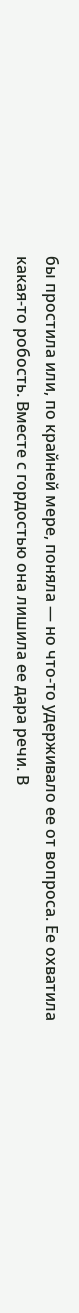бы простила или, по крайней мере, поняла — но что-то удерживало ее от вопроса. Ее охватила какая-то робость. Вместе с гордостью она лишила ее дара речи. В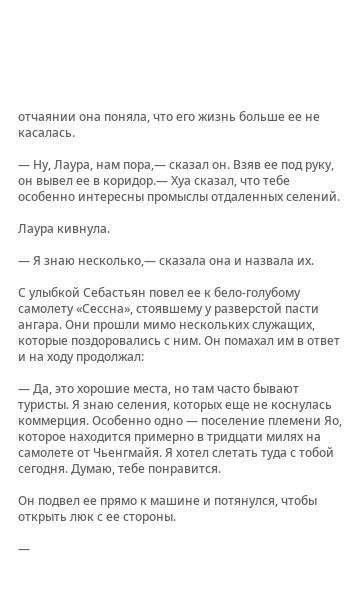отчаянии она поняла, что его жизнь больше ее не касалась.

— Ну, Лаура, нам пора,— сказал он. Взяв ее под руку, он вывел ее в коридор.— Хуа сказал, что тебе особенно интересны промыслы отдаленных селений.

Лаура кивнула.

— Я знаю несколько,— сказала она и назвала их.

С улыбкой Себастьян повел ее к бело-голубому самолету «Сессна», стоявшему у разверстой пасти ангара. Они прошли мимо нескольких служащих, которые поздоровались с ним. Он помахал им в ответ и на ходу продолжал:

— Да, это хорошие места, но там часто бывают туристы. Я знаю селения, которых еще не коснулась коммерция. Особенно одно — поселение племени Яо, которое находится примерно в тридцати милях на самолете от Чьенгмайя. Я хотел слетать туда с тобой сегодня. Думаю, тебе понравится.

Он подвел ее прямо к машине и потянулся, чтобы открыть люк с ее стороны.

—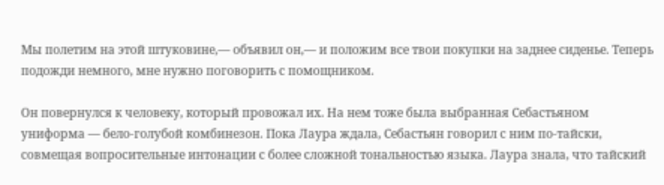Мы полетим на этой штуковине,— объявил он,— и положим все твои покупки на заднее сиденье. Теперь подожди немного, мне нужно поговорить с помощником.

Он повернулся к человеку, который провожал их. На нем тоже была выбранная Себастьяном униформа — бело-голубой комбинезон. Пока Лаура ждала, Себастьян говорил с ним по-тайски, совмещая вопросительные интонации с более сложной тональностью языка. Лаура знала, что тайский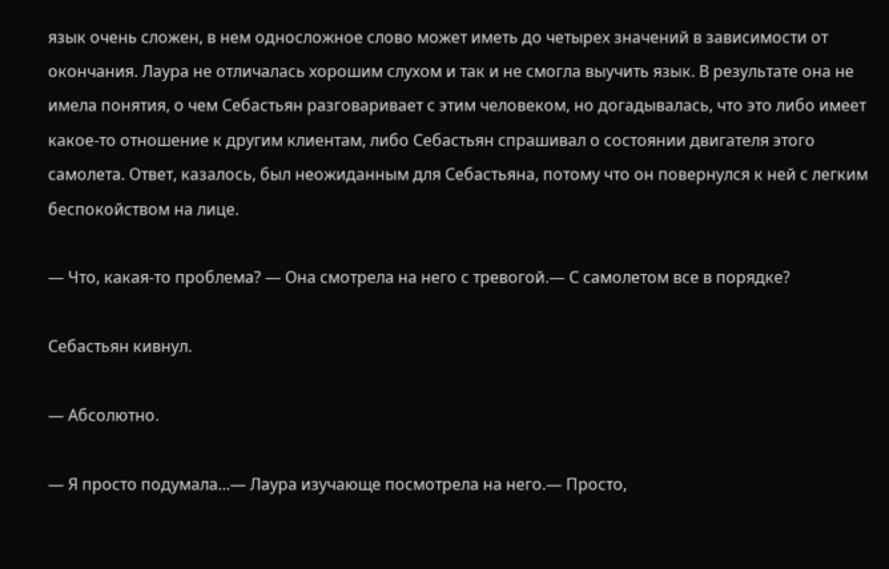язык очень сложен, в нем односложное слово может иметь до четырех значений в зависимости от окончания. Лаура не отличалась хорошим слухом и так и не смогла выучить язык. В результате она не имела понятия, о чем Себастьян разговаривает с этим человеком, но догадывалась, что это либо имеет какое-то отношение к другим клиентам, либо Себастьян спрашивал о состоянии двигателя этого самолета. Ответ, казалось, был неожиданным для Себастьяна, потому что он повернулся к ней с легким беспокойством на лице.

— Что, какая-то проблема? — Она смотрела на него с тревогой.— С самолетом все в порядке?

Себастьян кивнул.

— Абсолютно.

— Я просто подумала...— Лаура изучающе посмотрела на него.— Просто,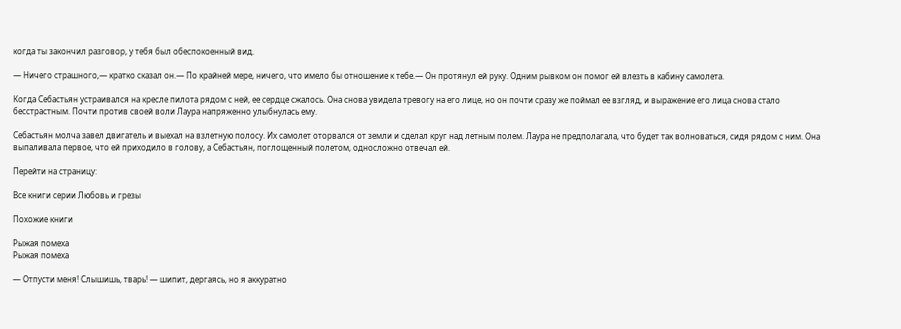когда ты закончил разговор, у тебя был обеспокоенный вид.

— Ничего страшного,— кратко сказал он.— По крайней мере, ничего, что имело бы отношение к тебе.— Он протянул ей руку. Одним рывком он помог ей влезть в кабину самолета.

Когда Себастьян устраивался на кресле пилота рядом с ней, ее сердце сжалось. Она снова увидела тревогу на его лице, но он почти сразу же поймал ее взгляд, и выражение его лица снова стало бесстрастным. Почти против своей воли Лаура напряженно улыбнулась ему.

Себастьян молча завел двигатель и выехал на взлетную полосу. Их самолет оторвался от земли и сделал круг над летным полем. Лаура не предполагала, что будет так волноваться, сидя рядом с ним. Она выпаливала первое, что ей приходило в голову, а Себастьян, поглощенный полетом, односложно отвечал ей.

Перейти на страницу:

Все книги серии Любовь и грезы

Похожие книги

Рыжая помеха
Рыжая помеха

— Отпусти меня! Слышишь, тварь! — шипит, дергаясь, но я аккуратно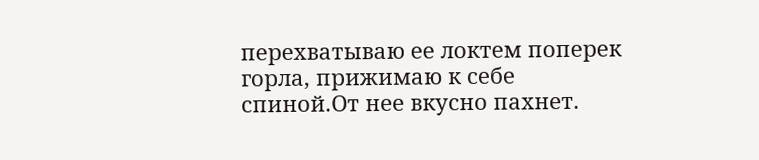перехватываю ее локтем поперек горла, прижимаю к себе спиной.От нее вкусно пахнет.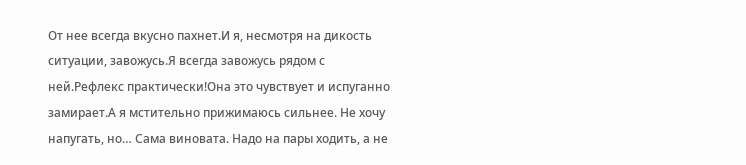От нее всегда вкусно пахнет.И я, несмотря на дикость ситуации, завожусь.Я всегда завожусь рядом с ней.Рефлекс практически!Она это чувствует и испуганно замирает.А я мстительно прижимаюсь сильнее. Не хочу напугать, но… Сама виновата. Надо на пары ходить, а не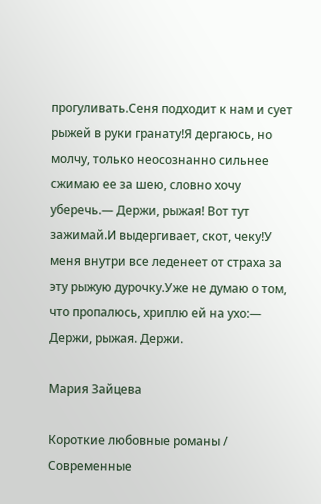прогуливать.Сеня подходит к нам и сует рыжей в руки гранату!Я дергаюсь, но молчу, только неосознанно сильнее сжимаю ее за шею, словно хочу уберечь.— Держи, рыжая! Вот тут зажимай.И выдергивает, скот, чеку!У меня внутри все леденеет от страха за эту рыжую дурочку.Уже не думаю о том, что пропалюсь, хриплю ей на ухо:— Держи, рыжая. Держи.

Мария Зайцева

Короткие любовные романы / Современные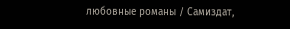любовные романы / Самиздат,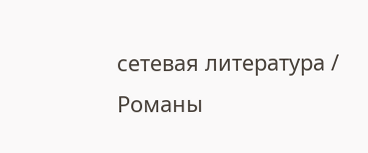сетевая литература / Романы